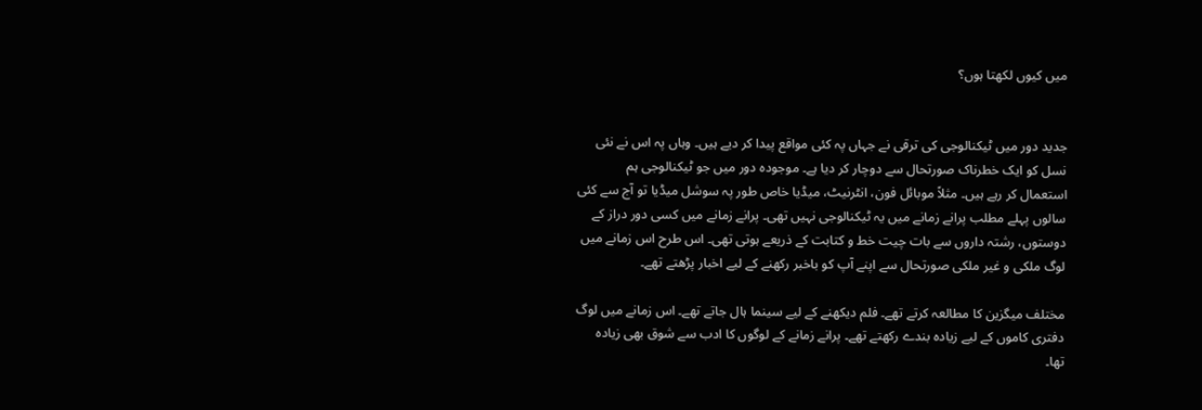میں کیوں لکھتا ہوں؟


جدید دور میں ٹیکنالوجی کی ترقی نے جہاں پہ کئی مواقع پیدا کر دیے ہیں۔ وہاں پہ اس نے نئی نسل کو ایک خطرناک صورتحال سے دوچار کر دیا ہے۔ موجودہ دور میں جو ٹیکنالوجی ہم استعمال کر رہے ہیں۔ مثلاً موبائل فون، انٹرنیٹ، میڈیا خاص طور پہ سوشل میڈیا تو آج سے کئی سالوں پہلے مطلب پرانے زمانے میں یہ ٹیکنالوجی نہیں تھی۔ پرانے زمانے میں کسی دور دراز کے دوستوں، رشتہ داروں سے بات چیت خط و کتابت کے ذریعے ہوتی تھی۔ اس طرح اس زمانے میں لوگ ملکی و غیر ملکی صورتحال سے اپنے آپ کو باخبر رکھنے کے لیے اخبار پڑھتے تھے۔

مختلف میگزین کا مطالعہ کرتے تھے۔ فلم دیکھنے کے لیے سینما ہال جاتے تھے۔ اس زمانے میں لوگ دفتری کاموں کے لیے زیادہ بندے رکھتے تھے۔ پرانے زمانے کے لوگوں کا ادب سے شوق بھی زیادہ تھا۔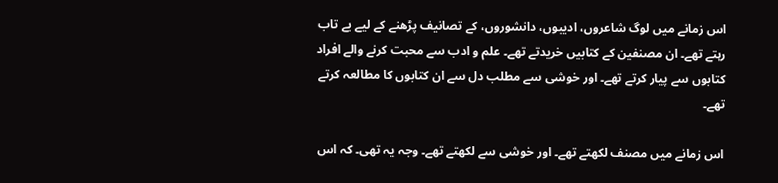اس زمانے میں لوگ شاعروں، ادیبوں، دانشوروں، کے تصانیف پڑھنے کے لیے بے تاب رہتے تھے۔ ان مصنفین کے کتابیں خریدتے تھے۔ علم و ادب سے محبت کرنے والے افراد کتابوں سے پیار کرتے تھے۔ اور خوشی سے مطلب دل سے ان کتابوں کا مطالعہ کرتے تھے۔

اس زمانے میں مصنف لکھتے تھے۔ اور خوشی سے لکھتے تھے۔ وجہ یہ تھی۔ کہ اس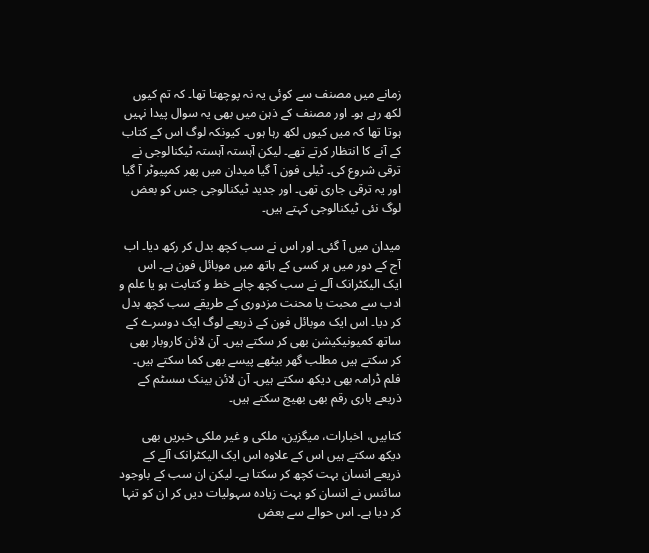زمانے میں مصنف سے کوئی یہ نہ پوچھتا تھا۔ کہ تم کیوں لکھ رہے ہو۔ اور مصنف کے ذہن میں بھی یہ سوال پیدا نہیں ہوتا تھا کہ میں کیوں لکھ رہا ہوں۔ کیونکہ لوگ اس کے کتاب کے آنے کا انتظار کرتے تھے۔ لیکن آہستہ آہستہ ٹیکنالوجی نے ترقی شروع کی۔ ٹیلی فون آ گیا میدان میں پھر کمپیوٹر آ گیا اور یہ ترقی جاری تھی۔ اور جدید ٹیکنالوجی جس کو بعض لوگ نئی ٹیکنالوجی کہتے ہیں۔

میدان میں آ گئی۔ اور اس نے سب کچھ بدل کر رکھ دیا۔ اب آج کے دور میں ہر کسی کے ہاتھ میں موبائل فون ہے۔ اس ایک الیکٹرانک آلے نے سب کچھ چاہے خط و کتابت ہو یا علم و ادب سے محبت یا محنت مزدوری کے طریقے سب کچھ بدل کر دیا۔ اس ایک موبائل فون کے ذریعے لوگ ایک دوسرے کے ساتھ کمیونیکیشن بھی کر سکتے ہیں۔ آن لائن کاروبار بھی کر سکتے ہیں مطلب گھر بیٹھے پیسے بھی کما سکتے ہیں۔ فلم ڈرامہ بھی دیکھ سکتے ہیں۔ آن لائن بینک سسٹم کے ذریعے باری رقم بھی بھیج سکتے ہیں۔

کتابیں، اخبارات، میگزین، ملکی و غیر ملکی خبریں بھی دیکھ سکتے ہیں اس کے علاوہ اس ایک الیکٹرانک آلے کے ذریعے انسان بہت کچھ کر سکتا ہے۔ لیکن ان سب کے باوجود سائنس نے انسان کو بہت زیادہ سہولیات دیں کر ان کو تنہا کر دیا ہے۔ اس حوالے سے بعض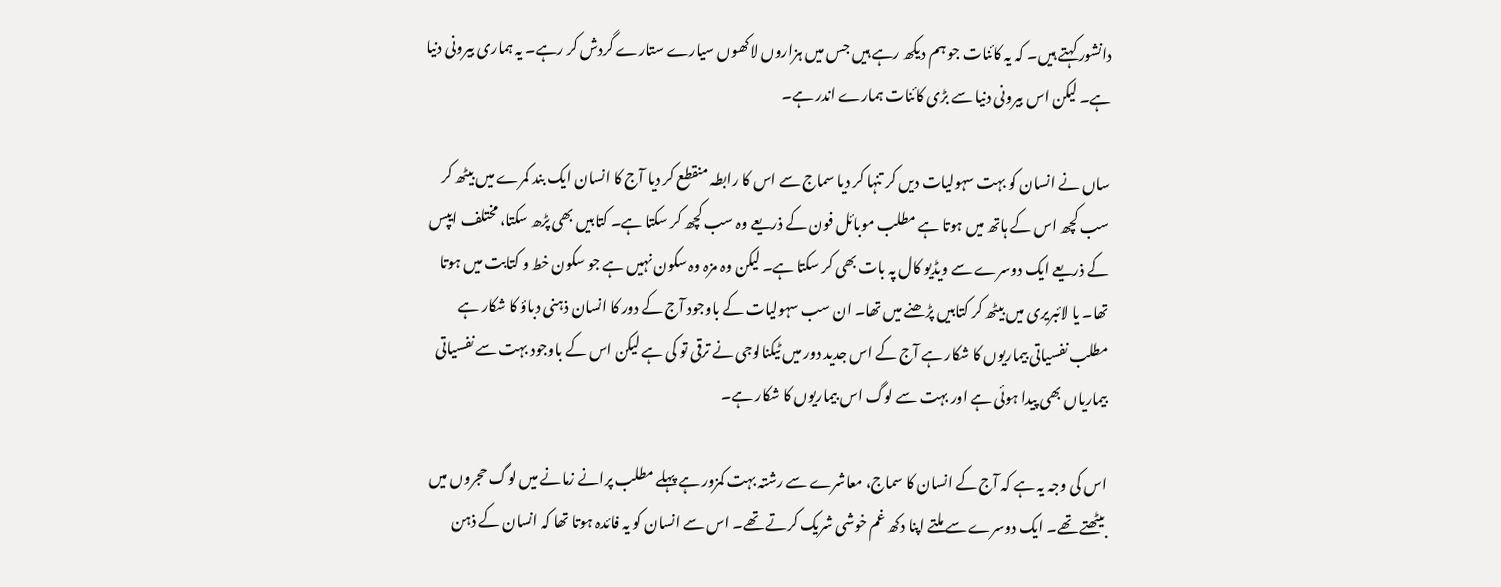دانشور کہتے ہیں۔ کہ یہ کائنات جو ہم دیکھ رہے ہیں جس میں ہزاروں لاکھوں سیارے ستارے گردش کر رہے۔ یہ ہماری بیرونی دنیا ہے۔ لیکن اس بیرونی دنیا سے بڑی کائنات ہمارے اندر ہے۔

ساں نے انسان کو بہت سہولیات دیں کر تنہا کر دیا سماج سے اس کا رابطہ منقطع کر دیا آج کا انسان ایک بند کمرے میں بیٹھ کر سب کچھ اس کے ہاتھ میں ہوتا ہے مطلب موبائل فون کے ذریعے وہ سب کچھ کر سکتا ہے۔ کتابیں بھی پڑھ سکتا، مختلف ایپس کے ذریعے ایک دوسرے سے ویڈیو کال پہ بات بھی کر سکتا ہے۔ لیکن وہ مزہ وہ سکون نہیں ہے جو سکون خط و کتابت میں ہوتا تھا۔ یا لائبریری میں بیٹھ کر کتابیں پڑھنے میں تھا۔ ان سب سہولیات کے باوجود آج کے دور کا انسان ذہنی دباؤ کا شکار ہے مطلب نفسیاتی بیماریوں کا شکار ہے آج کے اس جدید دور میں ٹیکنالوجی نے ترقی تو کی ہے لیکن اس کے باوجود بہت سے نفسیاتی بیماریاں بھی پیدا ہوئی ہے اور بہت سے لوگ اس بیماریوں کا شکار ہے۔

اس کی وجہ یہ ہے کہ آج کے انسان کا سماج، معاشرے سے رشتہ بہت کمزور ہے پہلے مطلب پرانے زمانے میں لوگ حجروں میں بیٹھتے تھے۔ ایک دوسرے سے ملتے اپنا دکھ غم خوشی شریک کرتے تھے۔ اس سے انسان کو یہ فائدہ ہوتا تھا کہ انسان کے ذہن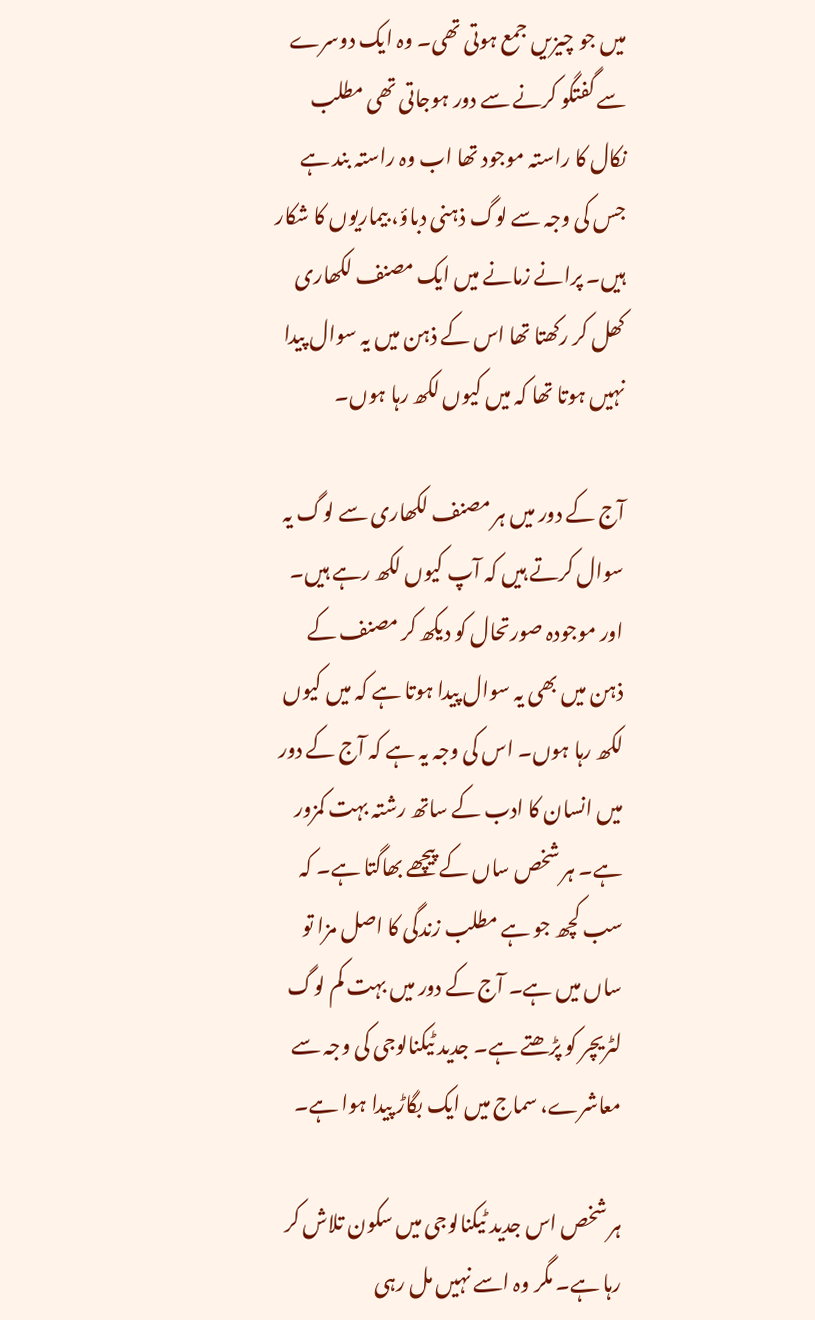میں جو چیزیں جمع ہوتی تھی۔ وہ ایک دوسرے سے گفتگو کرنے سے دور ہوجاتی تھی مطلب نکال کا راستہ موجود تھا اب وہ راستہ بند ہے جس کی وجہ سے لوگ ذہنی دباؤ، بیماریوں کا شکار ہیں۔ پرانے زمانے میں ایک مصنف لکھاری کھل کر رکھتا تھا اس کے ذہن میں یہ سوال پیدا نہیں ہوتا تھا کہ میں کیوں لکھ رہا ہوں۔

آج کے دور میں ہر مصنف لکھاری سے لوگ یہ سوال کرتے ہیں کہ آپ کیوں لکھ رہے ہیں۔ اور موجودہ صورتحال کو دیکھ کر مصنف کے ذہن میں بھی یہ سوال پیدا ہوتا ہے کہ میں کیوں لکھ رہا ہوں۔ اس کی وجہ یہ ہے کہ آج کے دور میں انسان کا ادب کے ساتھ رشتہ بہت کمزور ہے۔ ہر شخص ساں کے پیچھے بھاگتا ہے۔ کہ سب کچھ جو ہے مطلب زندگی کا اصل مزا تو ساں میں ہے۔ آج کے دور میں بہت کم لوگ لٹریچر کو پڑھتے ہے۔ جدید ٹیکنالوجی کی وجہ سے معاشرے، سماج میں ایک بگاڑ پیدا ہوا ہے۔

ہر شخص اس جدید ٹیکنالوجی میں سکون تلاش کر رہا ہے۔ مگر وہ اسے نہیں مل رہی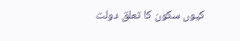کیوں سکون کا تعلق دولت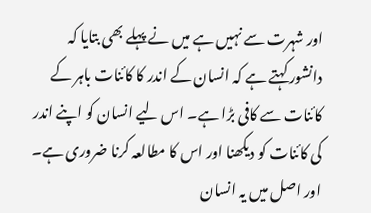اور شہرت سے نہیں ہے میں نے پہلے بھی بتایا کہ دانشور کہتے ہے کہ انسان کے اندر کا کائنات باہر کے کائنات سے کافی بڑا ہے۔ اس لیے انسان کو اپنے اندر کی کائنات کو دیکھنا اور اس کا مطالعہ کرنا ضروری ہے۔ اور اصل میں یہ انسان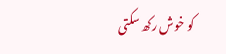کو خوش رکھ سکتی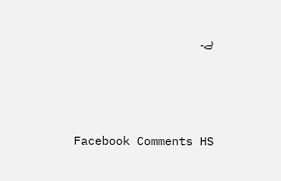ہے۔



Facebook Comments HS